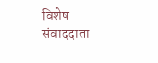विशेष संवाददाता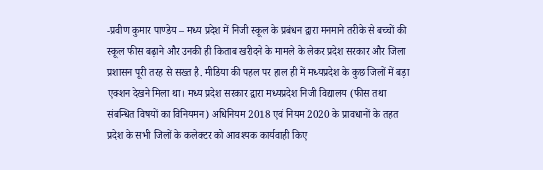-प्रवीण कुमार पाण्डेय – मध्य प्रदेश में निजी स्कूल के प्रबंधन द्वारा मनमाने तरीके से बच्चों की स्कूल फीस बढ़ाने और उनकी ही किताब खरीदने के मामले के लेकर प्रदेश सरकार और जिला प्रशासन पूरी तरह से सख्त है. मीडिया की पहल पर हाल ही में मध्यप्रदेश के कुछ जिलों में बड़ा एक्शन देखने मिला था। मध्य प्रदेश सरकार द्वारा मध्यप्रदेश निजी विद्यालय (फीस तथा संबन्धित विषयों का विनियमन) अधिनियम 2018 एवं नियम 2020 के प्रावधानों के तहत प्रदेश के सभी जिलों के कलेक्टर को आवश्यक कार्यवाही किए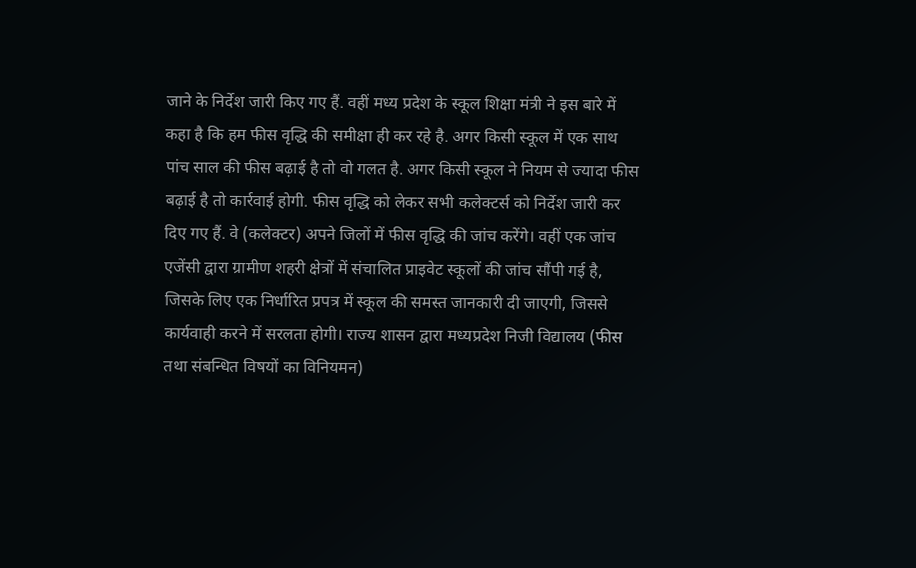जाने के निर्देश जारी किए गए हैं. वहीं मध्य प्रदेश के स्कूल शिक्षा मंत्री ने इस बारे में कहा है कि हम फीस वृद्धि की समीक्षा ही कर रहे है. अगर किसी स्कूल में एक साथ पांच साल की फीस बढ़ाई है तो वो गलत है. अगर किसी स्कूल ने नियम से ज्यादा फीस बढ़ाई है तो कार्रवाई होगी. फीस वृद्धि को लेकर सभी कलेक्टर्स को निर्देश जारी कर दिए गए हैं. वे (कलेक्टर) अपने जिलों में फीस वृद्धि की जांच करेंगे। वहीं एक जांच एजेंसी द्वारा ग्रामीण शहरी क्षेत्रों में संचालित प्राइवेट स्कूलों की जांच सौंपी गई है, जिसके लिए एक निर्धारित प्रपत्र में स्कूल की समस्त जानकारी दी जाएगी, जिससे कार्यवाही करने में सरलता होगी। राज्य शासन द्वारा मध्यप्रदेश निजी विद्यालय (फीस तथा संबन्धित विषयों का विनियमन)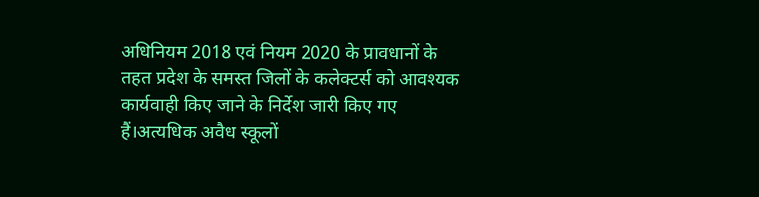अधिनियम 2018 एवं नियम 2020 के प्रावधानों के तहत प्रदेश के समस्त जिलों के कलेक्टर्स को आवश्यक कार्यवाही किए जाने के निर्देश जारी किए गए हैं।अत्यधिक अवैध स्कूलों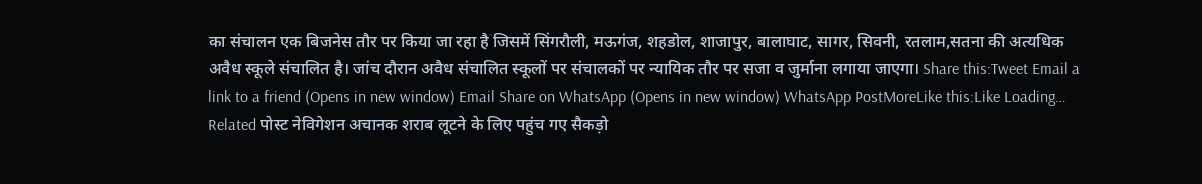का संचालन एक बिजनेस तौर पर किया जा रहा है जिसमें सिंगरौली, मऊगंज, शहडोल, शाजापुर, बालाघाट, सागर, सिवनी, रतलाम,सतना की अत्यधिक अवैध स्कूले संचालित है। जांच दौरान अवैध संचालित स्कूलों पर संचालकों पर न्यायिक तौर पर सजा व जुर्माना लगाया जाएगा। Share this:Tweet Email a link to a friend (Opens in new window) Email Share on WhatsApp (Opens in new window) WhatsApp PostMoreLike this:Like Loading… Related पोस्ट नेविगेशन अचानक शराब लूटने के लिए पहुंच गए सैकड़ो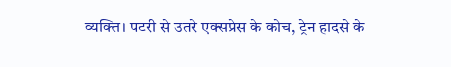व्यक्ति। पटरी से उतरे एक्सप्रेस के कोच, ट्रेन हादसे के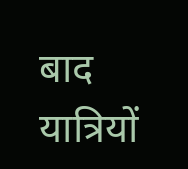बाद यात्रियों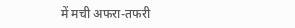में मची अफरा-तफरी